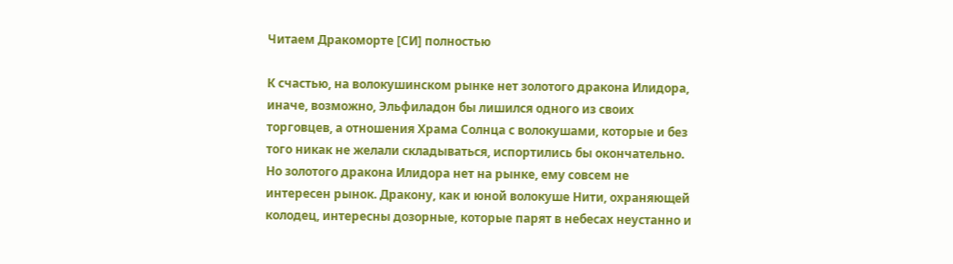Читаем Дракоморте [СИ] полностью

К счастью, на волокушинском рынке нет золотого дракона Илидора, иначе, возможно, Эльфиладон бы лишился одного из своих торговцев, а отношения Храма Солнца с волокушами, которые и без того никак не желали складываться, испортились бы окончательно. Но золотого дракона Илидора нет на рынке, ему совсем не интересен рынок. Дракону, как и юной волокуше Нити, охраняющей колодец, интересны дозорные, которые парят в небесах неустанно и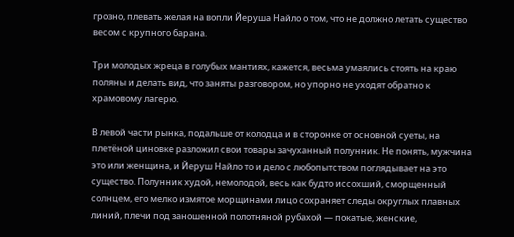грозно, плевать желая на вопли Йеруша Найло о том, что не должно летать существо весом с крупного барана.

Три молодых жреца в голубых мантиях, кажется, весьма умаялись стоять на краю поляны и делать вид, что заняты разговором, но упорно не уходят обратно к храмовому лагерю.

В левой части рынка, подальше от колодца и в сторонке от основной суеты, на плетёной циновке разложил свои товары зачуханный полунник. Не понять, мужчина это или женщина, и Йеруш Найло то и дело с любопытством поглядывает на это существо. Полунник худой, немолодой, весь как будто иссохший, сморщенный солнцем, его мелко измятое морщинами лицо сохраняет следы округлых плавных линий, плечи под заношенной полотняной рубахой — покатые, женские,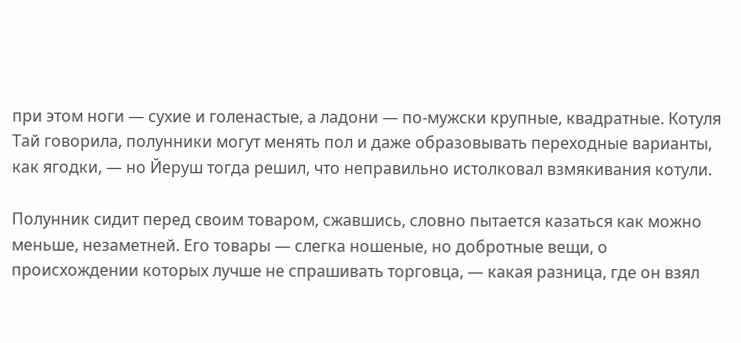при этом ноги — сухие и голенастые, а ладони — по-мужски крупные, квадратные. Котуля Тай говорила, полунники могут менять пол и даже образовывать переходные варианты, как ягодки, — но Йеруш тогда решил, что неправильно истолковал взмякивания котули.

Полунник сидит перед своим товаром, сжавшись, словно пытается казаться как можно меньше, незаметней. Его товары — слегка ношеные, но добротные вещи, о происхождении которых лучше не спрашивать торговца, — какая разница, где он взял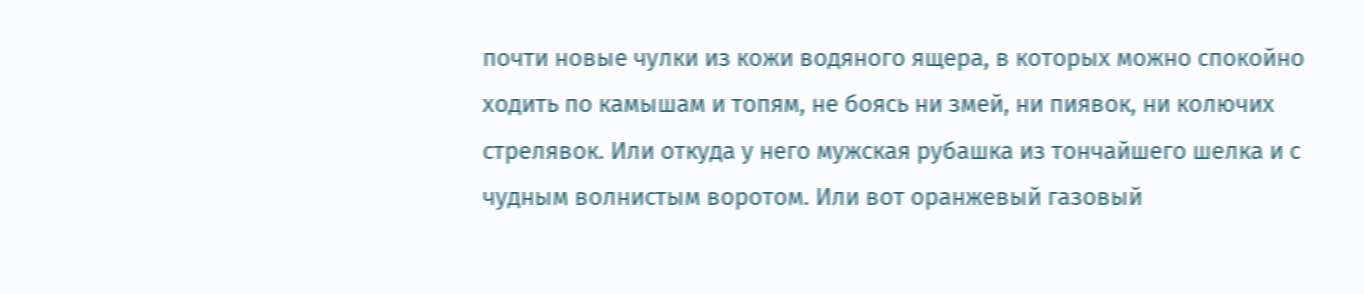почти новые чулки из кожи водяного ящера, в которых можно спокойно ходить по камышам и топям, не боясь ни змей, ни пиявок, ни колючих стрелявок. Или откуда у него мужская рубашка из тончайшего шелка и с чудным волнистым воротом. Или вот оранжевый газовый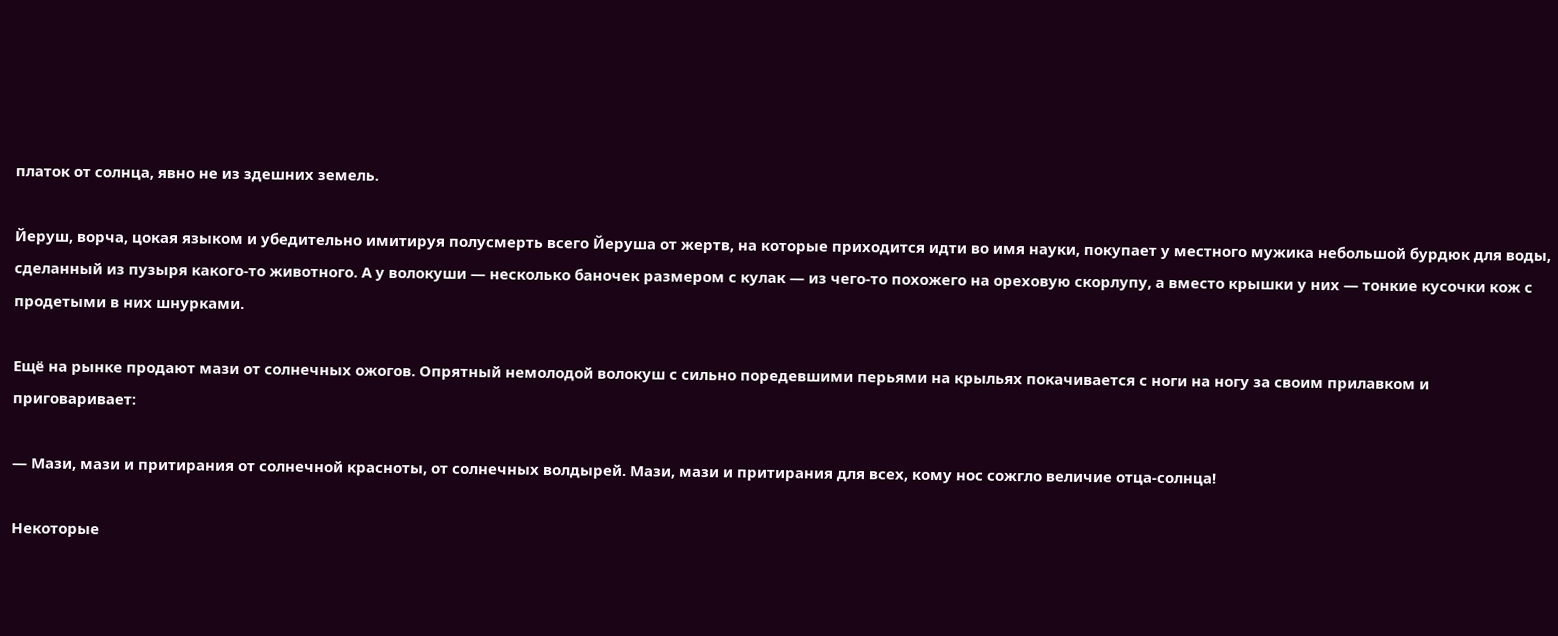платок от солнца, явно не из здешних земель.

Йеруш, ворча, цокая языком и убедительно имитируя полусмерть всего Йеруша от жертв, на которые приходится идти во имя науки, покупает у местного мужика небольшой бурдюк для воды, сделанный из пузыря какого-то животного. А у волокуши — несколько баночек размером с кулак — из чего-то похожего на ореховую скорлупу, а вместо крышки у них — тонкие кусочки кож с продетыми в них шнурками.

Ещё на рынке продают мази от солнечных ожогов. Опрятный немолодой волокуш с сильно поредевшими перьями на крыльях покачивается с ноги на ногу за своим прилавком и приговаривает:

— Мази, мази и притирания от солнечной красноты, от солнечных волдырей. Мази, мази и притирания для всех, кому нос сожгло величие отца-солнца!

Некоторые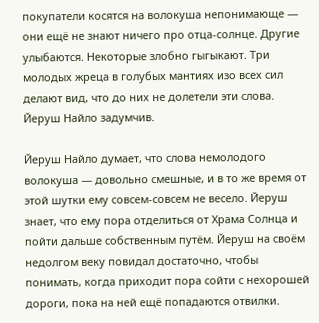покупатели косятся на волокуша непонимающе — они ещё не знают ничего про отца-солнце. Другие улыбаются. Некоторые злобно гыгыкают. Три молодых жреца в голубых мантиях изо всех сил делают вид, что до них не долетели эти слова. Йеруш Найло задумчив.

Йеруш Найло думает, что слова немолодого волокуша — довольно смешные, и в то же время от этой шутки ему совсем-совсем не весело. Йеруш знает, что ему пора отделиться от Храма Солнца и пойти дальше собственным путём. Йеруш на своём недолгом веку повидал достаточно, чтобы понимать, когда приходит пора сойти с нехорошей дороги, пока на ней ещё попадаются отвилки.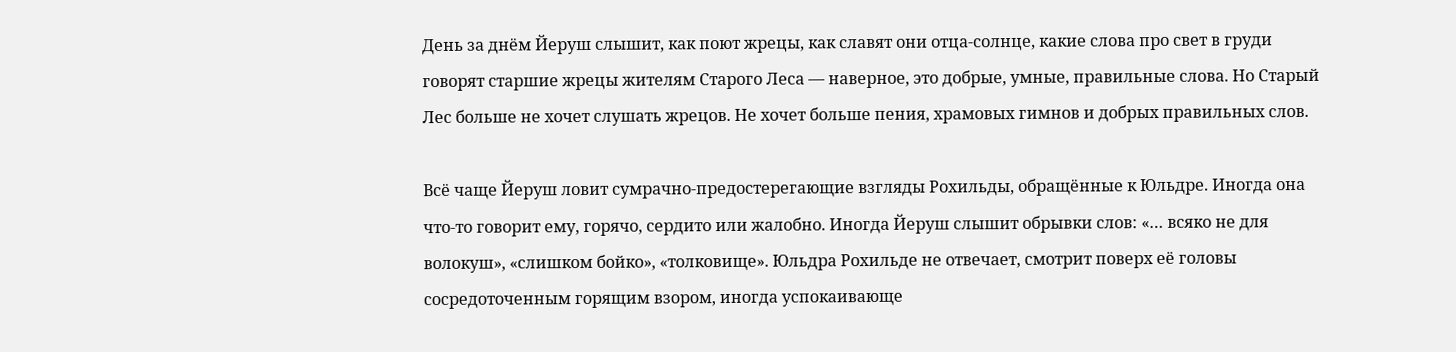День за днём Йеруш слышит, как поют жрецы, как славят они отца-солнце, какие слова про свет в груди говорят старшие жрецы жителям Старого Леса — наверное, это добрые, умные, правильные слова. Но Старый Лес больше не хочет слушать жрецов. Не хочет больше пения, храмовых гимнов и добрых правильных слов.

Всё чаще Йеруш ловит сумрачно-предостерегающие взгляды Рохильды, обращённые к Юльдре. Иногда она что-то говорит ему, горячо, сердито или жалобно. Иногда Йеруш слышит обрывки слов: «… всяко не для волокуш», «слишком бойко», «толковище». Юльдра Рохильде не отвечает, смотрит поверх её головы сосредоточенным горящим взором, иногда успокаивающе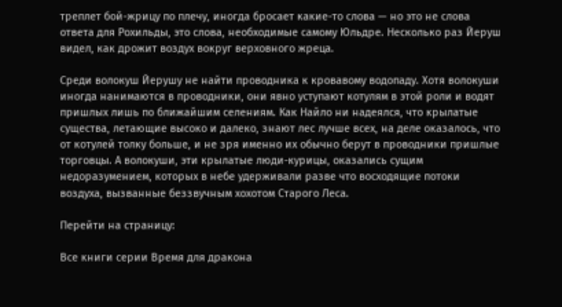треплет бой-жрицу по плечу, иногда бросает какие-то слова — но это не слова ответа для Рохильды, это слова, необходимые самому Юльдре. Несколько раз Йеруш видел, как дрожит воздух вокруг верховного жреца.

Среди волокуш Йерушу не найти проводника к кровавому водопаду. Хотя волокуши иногда нанимаются в проводники, они явно уступают котулям в этой роли и водят пришлых лишь по ближайшим селениям. Как Найло ни надеялся, что крылатые существа, летающие высоко и далеко, знают лес лучше всех, на деле оказалось, что от котулей толку больше, и не зря именно их обычно берут в проводники пришлые торговцы. А волокуши, эти крылатые люди-курицы, оказались сущим недоразумением, которых в небе удерживали разве что восходящие потоки воздуха, вызванные беззвучным хохотом Старого Леса.

Перейти на страницу:

Все книги серии Время для дракона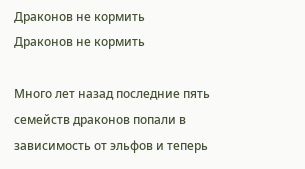Драконов не кормить
Драконов не кормить

Много лет назад последние пять семейств драконов попали в зависимость от эльфов и теперь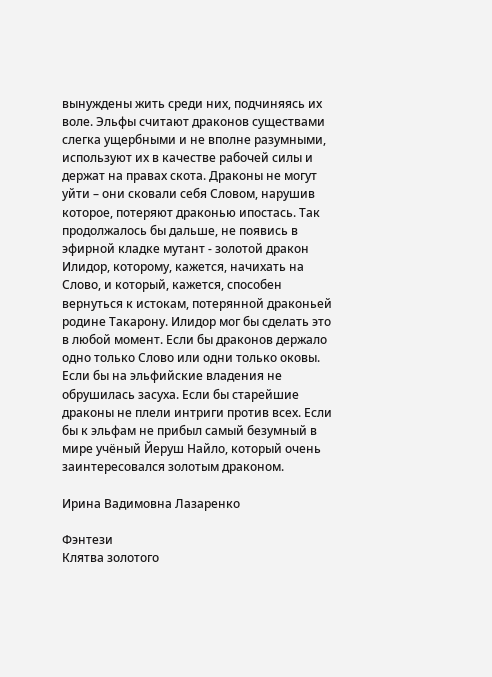вынуждены жить среди них, подчиняясь их воле. Эльфы считают драконов существами слегка ущербными и не вполне разумными, используют их в качестве рабочей силы и держат на правах скота. Драконы не могут уйти – они сковали себя Словом, нарушив которое, потеряют драконью ипостась. Так продолжалось бы дальше, не появись в эфирной кладке мутант - золотой дракон Илидор, которому, кажется, начихать на Слово, и который, кажется, способен вернуться к истокам, потерянной драконьей родине Такарону. Илидор мог бы сделать это в любой момент. Если бы драконов держало одно только Слово или одни только оковы. Если бы на эльфийские владения не обрушилась засуха. Если бы старейшие драконы не плели интриги против всех. Если бы к эльфам не прибыл самый безумный в мире учёный Йеруш Найло, который очень заинтересовался золотым драконом.

Ирина Вадимовна Лазаренко

Фэнтези
Клятва золотого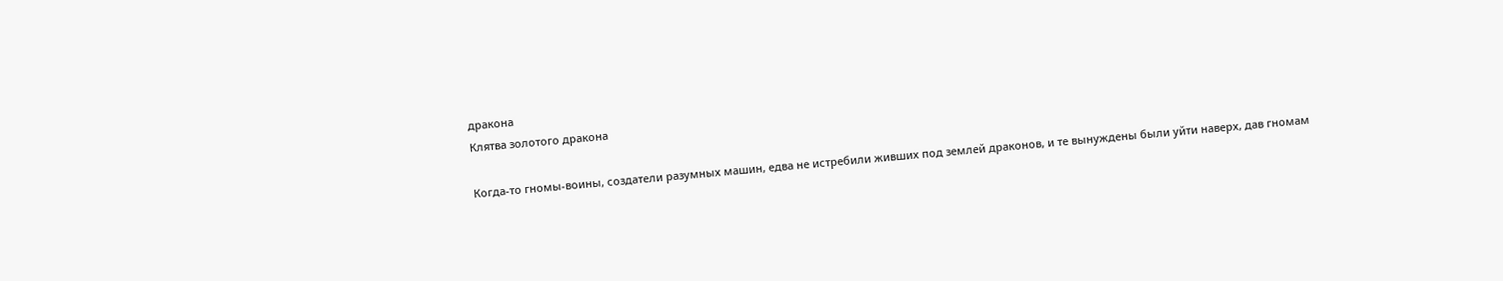дракона
Клятва золотого дракона

Когда-то гномы-воины, создатели разумных машин, едва не истребили живших под землей драконов, и те вынуждены были уйти наверх, дав гномам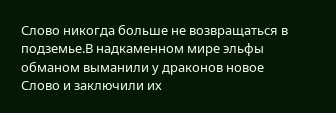Слово никогда больше не возвращаться в подземье.В надкаменном мире эльфы обманом выманили у драконов новое Слово и заключили их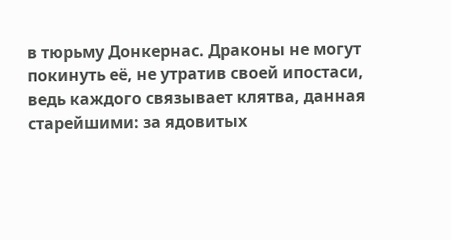в тюрьму Донкернас. Драконы не могут покинуть её, не утратив своей ипостаси, ведь каждого связывает клятва, данная старейшими: за ядовитых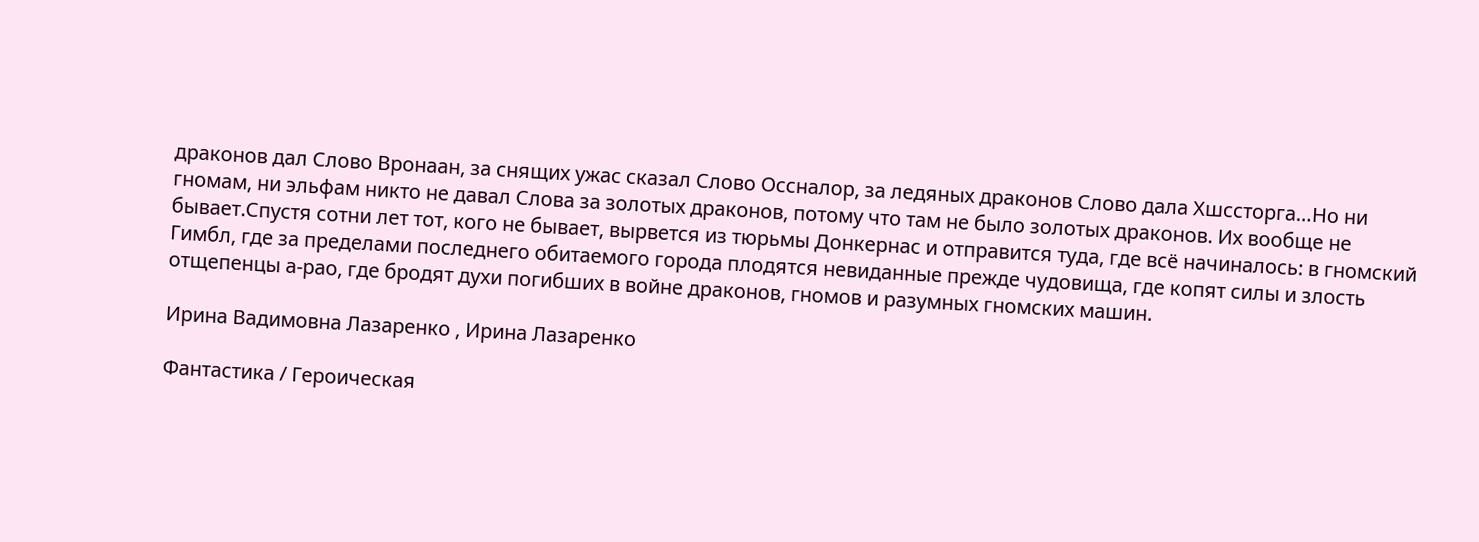драконов дал Слово Вронаан, за снящих ужас сказал Слово Оссналор, за ледяных драконов Слово дала Хшссторга…Но ни гномам, ни эльфам никто не давал Слова за золотых драконов, потому что там не было золотых драконов. Их вообще не бывает.Спустя сотни лет тот, кого не бывает, вырвется из тюрьмы Донкернас и отправится туда, где всё начиналось: в гномский Гимбл, где за пределами последнего обитаемого города плодятся невиданные прежде чудовища, где копят силы и злость отщепенцы а-рао, где бродят духи погибших в войне драконов, гномов и разумных гномских машин.

Ирина Вадимовна Лазаренко , Ирина Лазаренко

Фантастика / Героическая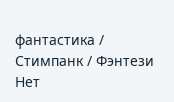фантастика / Стимпанк / Фэнтези
Нет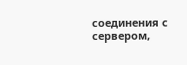соединения с сервером,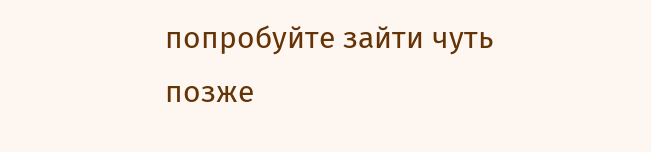попробуйте зайти чуть позже